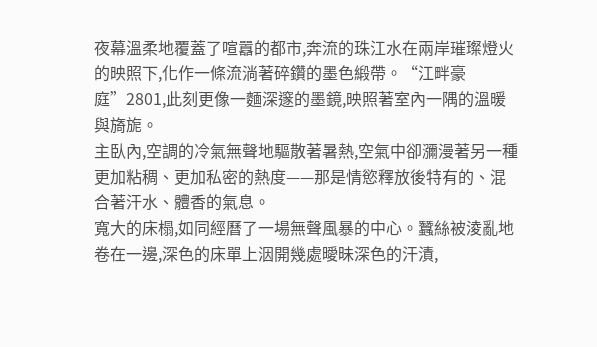夜幕溫柔地覆蓋了喧囂的都市,奔流的珠江水在兩岸璀璨燈火的映照下,化作一條流淌著碎鑽的墨色緞帶。“江畔豪庭”2801,此刻更像一麵深邃的墨鏡,映照著室內一隅的溫暖與旖旎。
主臥內,空調的冷氣無聲地驅散著暑熱,空氣中卻瀰漫著另一種更加粘稠、更加私密的熱度——那是情慾釋放後特有的、混合著汗水、體香的氣息。
寬大的床榻,如同經曆了一場無聲風暴的中心。蠶絲被淩亂地卷在一邊,深色的床單上洇開幾處曖昧深色的汗漬,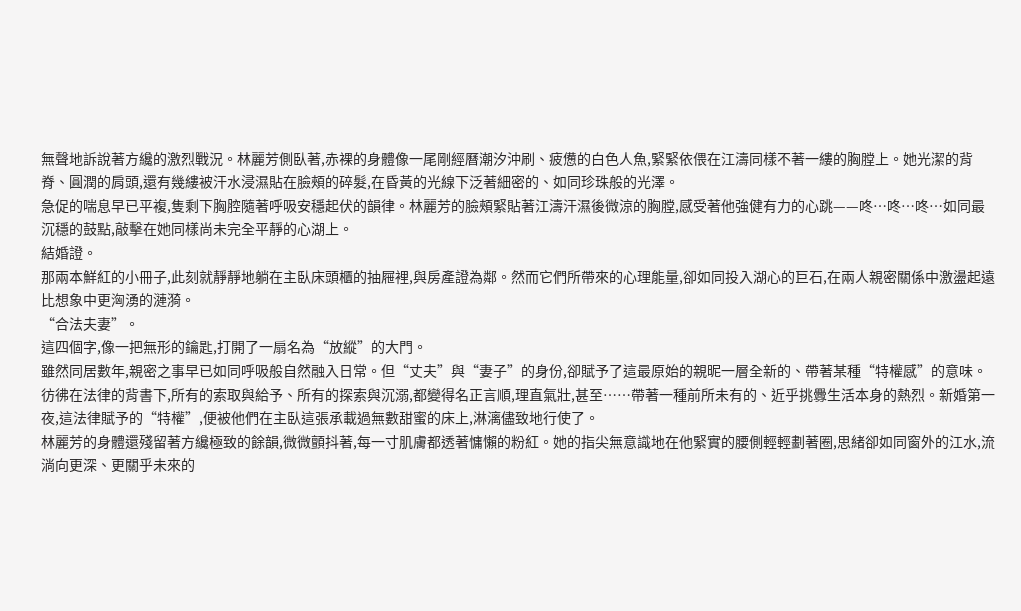無聲地訴說著方纔的激烈戰況。林麗芳側臥著,赤裸的身體像一尾剛經曆潮汐沖刷、疲憊的白色人魚,緊緊依偎在江濤同樣不著一縷的胸膛上。她光潔的背脊、圓潤的肩頭,還有幾縷被汗水浸濕貼在臉頰的碎髮,在昏黃的光線下泛著細密的、如同珍珠般的光澤。
急促的喘息早已平複,隻剩下胸腔隨著呼吸安穩起伏的韻律。林麗芳的臉頰緊貼著江濤汗濕後微涼的胸膛,感受著他強健有力的心跳——咚…咚…咚…如同最沉穩的鼓點,敲擊在她同樣尚未完全平靜的心湖上。
結婚證。
那兩本鮮紅的小冊子,此刻就靜靜地躺在主臥床頭櫃的抽屜裡,與房產證為鄰。然而它們所帶來的心理能量,卻如同投入湖心的巨石,在兩人親密關係中激盪起遠比想象中更洶湧的漣漪。
“合法夫妻”。
這四個字,像一把無形的鑰匙,打開了一扇名為“放縱”的大門。
雖然同居數年,親密之事早已如同呼吸般自然融入日常。但“丈夫”與“妻子”的身份,卻賦予了這最原始的親昵一層全新的、帶著某種“特權感”的意味。彷彿在法律的背書下,所有的索取與給予、所有的探索與沉溺,都變得名正言順,理直氣壯,甚至……帶著一種前所未有的、近乎挑釁生活本身的熱烈。新婚第一夜,這法律賦予的“特權”,便被他們在主臥這張承載過無數甜蜜的床上,淋漓儘致地行使了。
林麗芳的身體還殘留著方纔極致的餘韻,微微顫抖著,每一寸肌膚都透著慵懶的粉紅。她的指尖無意識地在他緊實的腰側輕輕劃著圈,思緒卻如同窗外的江水,流淌向更深、更關乎未來的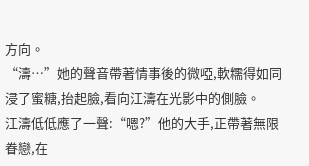方向。
“濤…”她的聲音帶著情事後的微啞,軟糯得如同浸了蜜糖,抬起臉,看向江濤在光影中的側臉。
江濤低低應了一聲:“嗯?”他的大手,正帶著無限眷戀,在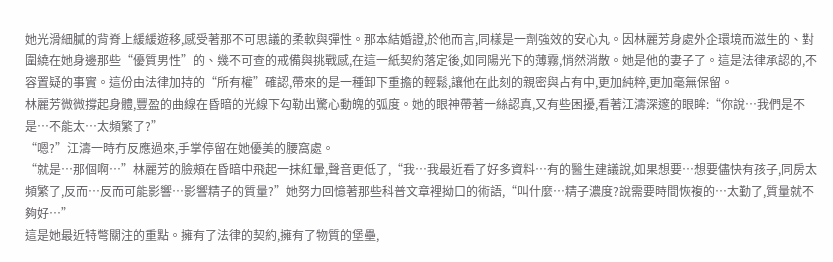她光滑細膩的背脊上緩緩遊移,感受著那不可思議的柔軟與彈性。那本結婚證,於他而言,同樣是一劑強效的安心丸。因林麗芳身處外企環境而滋生的、對圍繞在她身邊那些“優質男性”的、幾不可查的戒備與挑戰感,在這一紙契約落定後,如同陽光下的薄霧,悄然消散。她是他的妻子了。這是法律承認的,不容置疑的事實。這份由法律加持的“所有權”確認,帶來的是一種卸下重擔的輕鬆,讓他在此刻的親密與占有中,更加純粹,更加毫無保留。
林麗芳微微撐起身體,豐盈的曲線在昏暗的光線下勾勒出驚心動魄的弧度。她的眼神帶著一絲認真,又有些困擾,看著江濤深邃的眼眸:“你說…我們是不是…不能太…太頻繁了?”
“嗯?”江濤一時冇反應過來,手掌停留在她優美的腰窩處。
“就是…那個啊…”林麗芳的臉頰在昏暗中飛起一抹紅暈,聲音更低了,“我…我最近看了好多資料…有的醫生建議說,如果想要…想要儘快有孩子,同房太頻繁了,反而…反而可能影響…影響精子的質量?”她努力回憶著那些科普文章裡拗口的術語,“叫什麼…精子濃度?說需要時間恢複的…太勤了,質量就不夠好…”
這是她最近特彆關注的重點。擁有了法律的契約,擁有了物質的堡壘,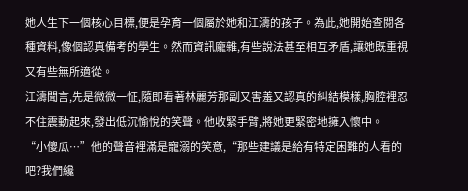她人生下一個核心目標,便是孕育一個屬於她和江濤的孩子。為此,她開始查閱各種資料,像個認真備考的學生。然而資訊龐雜,有些說法甚至相互矛盾,讓她既重視又有些無所適從。
江濤聞言,先是微微一怔,隨即看著林麗芳那副又害羞又認真的糾結模樣,胸腔裡忍不住震動起來,發出低沉愉悅的笑聲。他收緊手臂,將她更緊密地擁入懷中。
“小傻瓜…”他的聲音裡滿是寵溺的笑意,“那些建議是給有特定困難的人看的吧?我們纔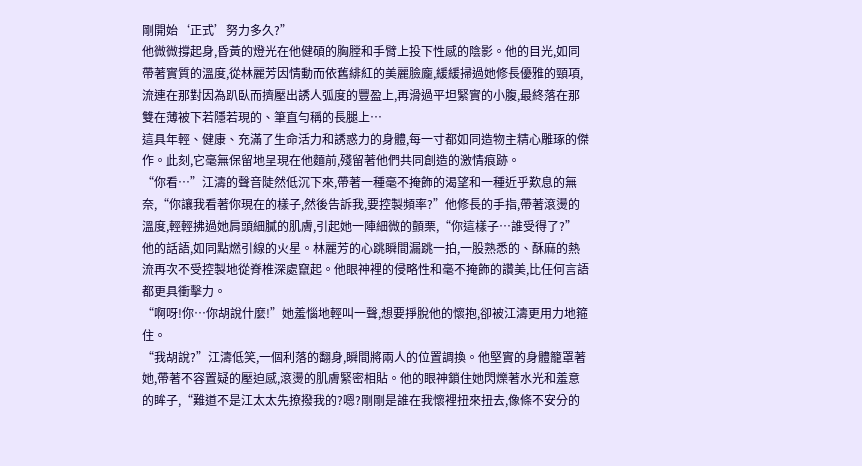剛開始‘正式’努力多久?”
他微微撐起身,昏黃的燈光在他健碩的胸膛和手臂上投下性感的陰影。他的目光,如同帶著實質的溫度,從林麗芳因情動而依舊緋紅的美麗臉龐,緩緩掃過她修長優雅的頸項,流連在那對因為趴臥而擠壓出誘人弧度的豐盈上,再滑過平坦緊實的小腹,最終落在那雙在薄被下若隱若現的、筆直勻稱的長腿上…
這具年輕、健康、充滿了生命活力和誘惑力的身體,每一寸都如同造物主精心雕琢的傑作。此刻,它毫無保留地呈現在他麵前,殘留著他們共同創造的激情痕跡。
“你看…”江濤的聲音陡然低沉下來,帶著一種毫不掩飾的渴望和一種近乎歎息的無奈,“你讓我看著你現在的樣子,然後告訴我,要控製頻率?”他修長的手指,帶著滾燙的溫度,輕輕拂過她肩頭細膩的肌膚,引起她一陣細微的顫栗,“你這樣子…誰受得了?”
他的話語,如同點燃引線的火星。林麗芳的心跳瞬間漏跳一拍,一股熟悉的、酥麻的熱流再次不受控製地從脊椎深處竄起。他眼神裡的侵略性和毫不掩飾的讚美,比任何言語都更具衝擊力。
“啊呀!你…你胡說什麼!”她羞惱地輕叫一聲,想要掙脫他的懷抱,卻被江濤更用力地箍住。
“我胡說?”江濤低笑,一個利落的翻身,瞬間將兩人的位置調換。他堅實的身體籠罩著她,帶著不容置疑的壓迫感,滾燙的肌膚緊密相貼。他的眼神鎖住她閃爍著水光和羞意的眸子,“難道不是江太太先撩撥我的?嗯?剛剛是誰在我懷裡扭來扭去,像條不安分的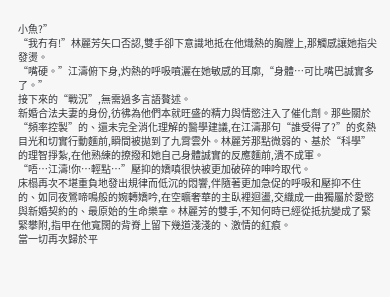小魚?”
“我冇有!”林麗芳矢口否認,雙手卻下意識地抵在他熾熱的胸膛上,那觸感讓她指尖發燙。
“嘴硬。”江濤俯下身,灼熱的呼吸噴灑在她敏感的耳廓,“身體…可比嘴巴誠實多了。”
接下來的“戰況”,無需過多言語贅述。
新婚合法夫妻的身份,彷彿為他們本就旺盛的精力與情慾注入了催化劑。那些關於“頻率控製”的、還未完全消化理解的醫學建議,在江濤那句“誰受得了?”的炙熱目光和切實行動麵前,瞬間被拋到了九霄雲外。林麗芳那點微弱的、基於“科學”的理智掙紮,在他熟練的撩撥和她自己身體誠實的反應麵前,潰不成軍。
“唔…江濤!你…輕點…”壓抑的嬌嗔很快被更加破碎的呻吟取代。
床榻再次不堪重負地發出規律而低沉的悶響,伴隨著更加急促的呼吸和壓抑不住的、如同夜鶯啼鳴般的婉轉嬌吟,在空曠奢華的主臥裡迴盪,交織成一曲獨屬於愛慾與新婚契約的、最原始的生命樂章。林麗芳的雙手,不知何時已經從抵抗變成了緊緊攀附,指甲在他寬闊的背脊上留下幾道淺淺的、激情的紅痕。
當一切再次歸於平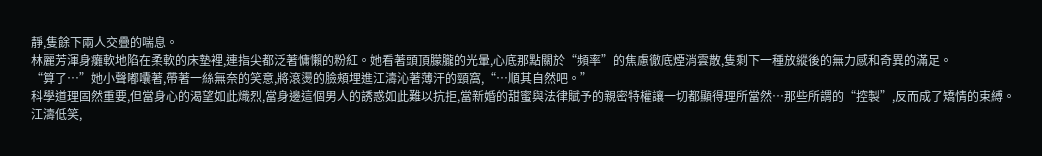靜,隻餘下兩人交疊的喘息。
林麗芳渾身癱軟地陷在柔軟的床墊裡,連指尖都泛著慵懶的粉紅。她看著頭頂朦朧的光暈,心底那點關於“頻率”的焦慮徹底煙消雲散,隻剩下一種放縱後的無力感和奇異的滿足。
“算了…”她小聲嘟囔著,帶著一絲無奈的笑意,將滾燙的臉頰埋進江濤沁著薄汗的頸窩,“…順其自然吧。”
科學道理固然重要,但當身心的渴望如此熾烈,當身邊這個男人的誘惑如此難以抗拒,當新婚的甜蜜與法律賦予的親密特權讓一切都顯得理所當然…那些所謂的“控製”,反而成了矯情的束縛。
江濤低笑,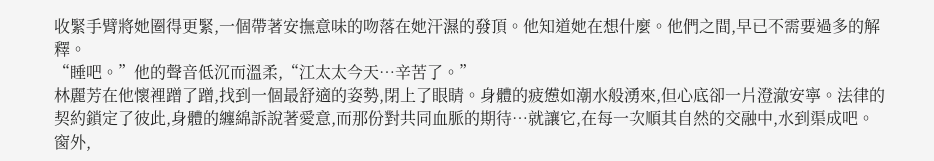收緊手臂將她圈得更緊,一個帶著安撫意味的吻落在她汗濕的發頂。他知道她在想什麼。他們之間,早已不需要過多的解釋。
“睡吧。”他的聲音低沉而溫柔,“江太太今天…辛苦了。”
林麗芳在他懷裡蹭了蹭,找到一個最舒適的姿勢,閉上了眼睛。身體的疲憊如潮水般湧來,但心底卻一片澄澈安寧。法律的契約鎖定了彼此,身體的纏綿訴說著愛意,而那份對共同血脈的期待…就讓它,在每一次順其自然的交融中,水到渠成吧。
窗外,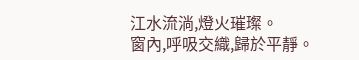江水流淌,燈火璀璨。
窗內,呼吸交織,歸於平靜。